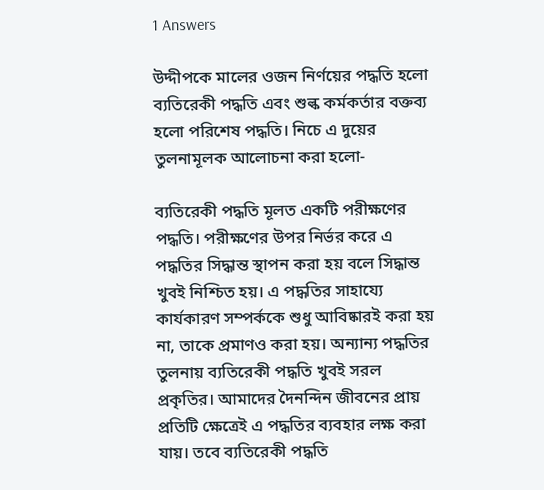1 Answers

উদ্দীপকে মালের ওজন নির্ণয়ের পদ্ধতি হলো ব্যতিরেকী পদ্ধতি এবং শুল্ক কর্মকর্তার বক্তব্য হলো পরিশেষ পদ্ধতি। নিচে এ দুয়ের তুলনামূলক আলোচনা করা হলো-

ব্যতিরেকী পদ্ধতি মূলত একটি পরীক্ষণের পদ্ধতি। পরীক্ষণের উপর নির্ভর করে এ পদ্ধতির সিদ্ধান্ত স্থাপন করা হয় বলে সিদ্ধান্ত খুবই নিশ্চিত হয়। এ পদ্ধতির সাহায্যে কার্যকারণ সম্পর্ককে শুধু আবিষ্কারই করা হয় না, তাকে প্রমাণও করা হয়। অন্যান্য পদ্ধতির তুলনায় ব্যতিরেকী পদ্ধতি খুবই সরল প্রকৃতির। আমাদের দৈনন্দিন জীবনের প্রায় প্রতিটি ক্ষেত্রেই এ পদ্ধতির ব্যবহার লক্ষ করা যায়। তবে ব্যতিরেকী পদ্ধতি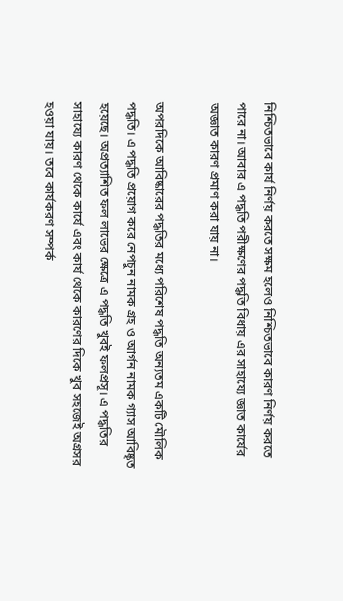নিশ্চিতভাবে কার্য নির্ণয় করতে সক্ষম হলেও নিশ্চিতভাবে কারণ নির্ণয় করতে পারে না। আবার এ পদ্ধতি পরীক্ষণের পদ্ধতি বিধায় এর সাহায্যে জ্ঞাত কার্যের অজ্ঞাত কারণ প্রমাণ করা যায় না।

অপরদিকে আবিষ্কারের পদ্ধতির মধ্যে পরিশেষ পদ্ধতি অন্যতম একটি মৌলিক পদ্ধতি। এ পদ্ধতি প্রয়োগ করে নেপচুন নামক গ্রহ ও আর্গন নামক গ্যাস আবিষ্কৃত হয়েছে। অপ্রত্যাশিত ফল লাভের ক্ষেত্রে এ পদ্ধতি খুবই ফলপ্রসূ। এ পদ্ধতির সাহায্যে কারণ থেকে কার্যে এবং কার্য থেকে কারণের দিকে খুব সহজেই অগ্রসর হওয়া যায়। তবে কার্যকরণ সম্পর্ক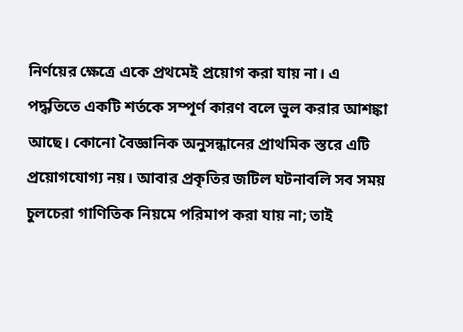নির্ণয়ের ক্ষেত্রে একে প্রথমেই প্রয়োগ করা যায় না। এ পদ্ধতিতে একটি শর্তকে সম্পূর্ণ কারণ বলে ভুল করার আশঙ্কা আছে। কোনো বৈজ্ঞানিক অনুসন্ধানের প্রাথমিক স্তরে এটি প্রয়োগযোগ্য নয়। আবার প্রকৃতির জটিল ঘটনাবলি সব সময় চুলচেরা গাণিতিক নিয়মে পরিমাপ করা যায় না; তাই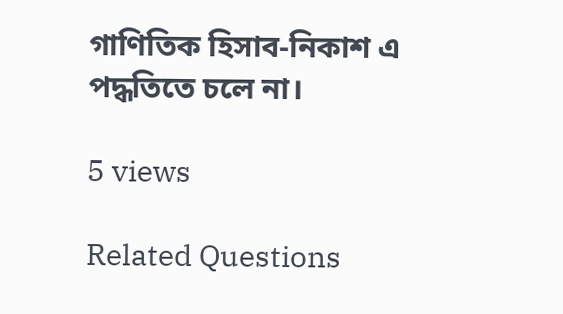গাণিতিক হিসাব-নিকাশ এ পদ্ধতিতে চলে না।

5 views

Related Questions